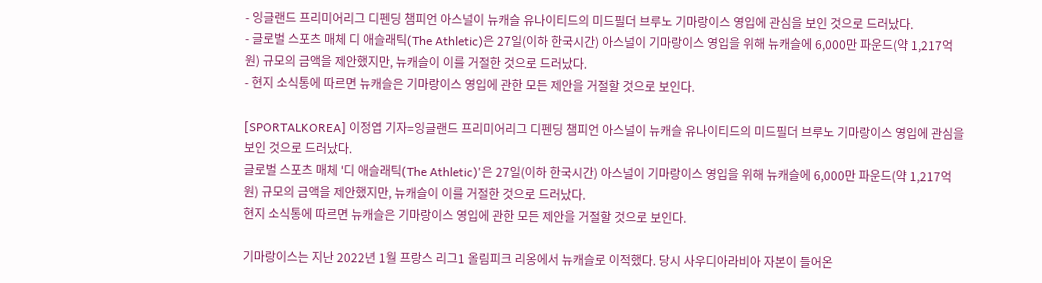- 잉글랜드 프리미어리그 디펜딩 챔피언 아스널이 뉴캐슬 유나이티드의 미드필더 브루노 기마랑이스 영입에 관심을 보인 것으로 드러났다.
- 글로벌 스포츠 매체 디 애슬래틱(The Athletic)은 27일(이하 한국시간) 아스널이 기마랑이스 영입을 위해 뉴캐슬에 6,000만 파운드(약 1,217억 원) 규모의 금액을 제안했지만, 뉴캐슬이 이를 거절한 것으로 드러났다.
- 현지 소식통에 따르면 뉴캐슬은 기마랑이스 영입에 관한 모든 제안을 거절할 것으로 보인다.

[SPORTALKOREA] 이정엽 기자=잉글랜드 프리미어리그 디펜딩 챔피언 아스널이 뉴캐슬 유나이티드의 미드필더 브루노 기마랑이스 영입에 관심을 보인 것으로 드러났다.
글로벌 스포츠 매체 '디 애슬래틱(The Athletic)'은 27일(이하 한국시간) 아스널이 기마랑이스 영입을 위해 뉴캐슬에 6,000만 파운드(약 1,217억 원) 규모의 금액을 제안했지만, 뉴캐슬이 이를 거절한 것으로 드러났다.
현지 소식통에 따르면 뉴캐슬은 기마랑이스 영입에 관한 모든 제안을 거절할 것으로 보인다.

기마랑이스는 지난 2022년 1월 프랑스 리그1 올림피크 리옹에서 뉴캐슬로 이적했다. 당시 사우디아라비아 자본이 들어온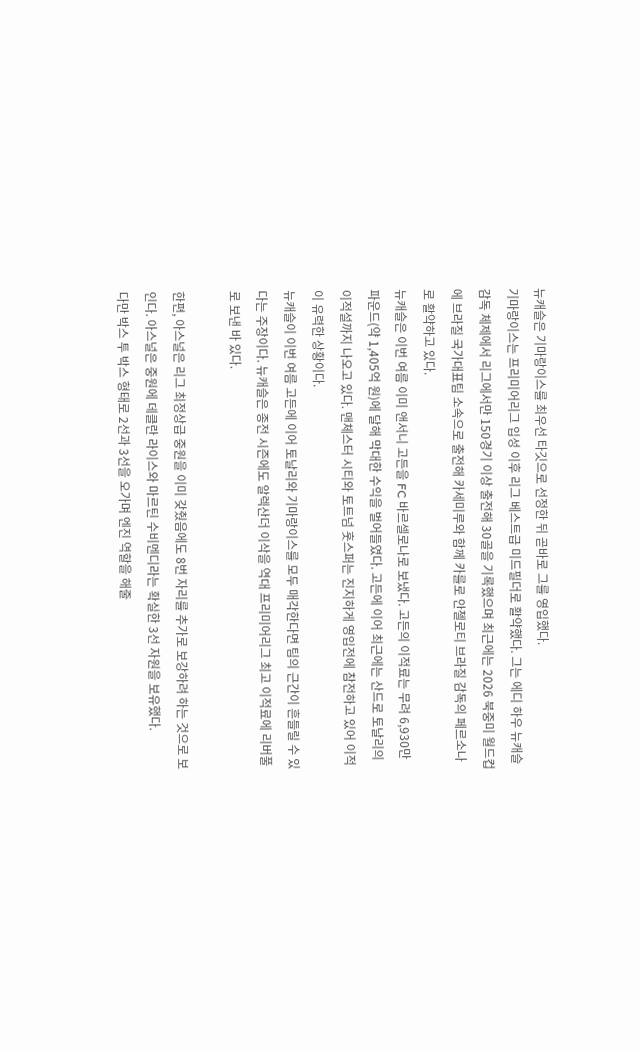뉴캐슬은 기마랑이스를 최우선 타깃으로 선정한 뒤 곧바로 그를 영입했다.
기마랑이스는 프리미어리그 입성 이후 리그 베스트급 미드필더로 활약했다. 그는 에디 하우 뉴캐슬 감독 체제에서 리그에서만 150경기 이상 출전해 30골을 기록했으며 최근에는 2026 북중미 월드컵에 브라질 국가대표팀 소속으로 출전해 카세미루와 함께 카를로 안첼로티 브라질 감독의 페르소나로 활약하고 있다.
뉴캐슬은 이번 여름 이미 앤서니 고든을 FC 바르셀로나로 보냈다. 고든의 이적료는 무려 6,930만 파운드(약 1,405억 원)에 달해 막대한 수익을 벌어들였다. 고든에 이어 최근에는 산드로 토날리의 이적설까지 나오고 있다. 맨체스터 시티와 토트넘 훗스퍼는 진지하게 영입전에 참전하고 있어 이적이 유력한 상황이다.
뉴캐슬이 이번 여름 고든에 이어 토날리와 기마랑이스를 모두 매각한다면 팀의 근간이 흔들릴 수 있다는 주장이다. 뉴캐슬은 종전 시즌에도 알렉산더 이삭을 역대 프리미어리그 최고 이적료에 리버풀로 보낸 바 있다.

한편, 아스널은 리그 최정상급 중원을 이미 갖췄음에도 8번 자리를 추가로 보강하려 하는 것으로 보인다. 아스널은 중원에 데클란 라이스와 마르틴 수비멘디라는 확실한 3선 자원을 보유했다.
다만 박스 투 박스 형태로 2선과 3선을 오가며 엔진 역할을 해줄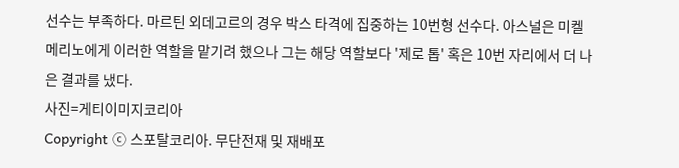선수는 부족하다. 마르틴 외데고르의 경우 박스 타격에 집중하는 10번형 선수다. 아스널은 미켈 메리노에게 이러한 역할을 맡기려 했으나 그는 해당 역할보다 '제로 톱' 혹은 10번 자리에서 더 나은 결과를 냈다.
사진=게티이미지코리아
Copyright ⓒ 스포탈코리아. 무단전재 및 재배포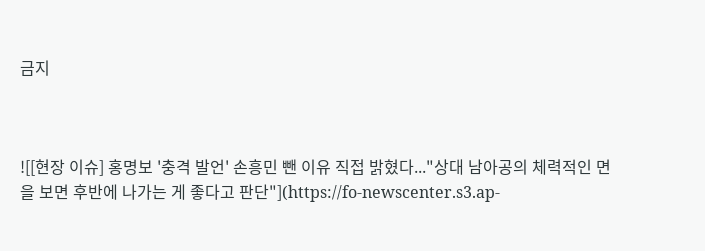금지



![[현장 이슈] 홍명보 '충격 발언' 손흥민 뺀 이유 직접 밝혔다..."상대 남아공의 체력적인 면을 보면 후반에 나가는 게 좋다고 판단"](https://fo-newscenter.s3.ap-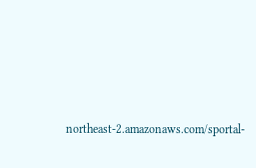northeast-2.amazonaws.com/sportal-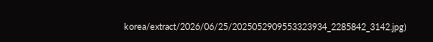korea/extract/2026/06/25/2025052909553323934_2285842_3142.jpg)